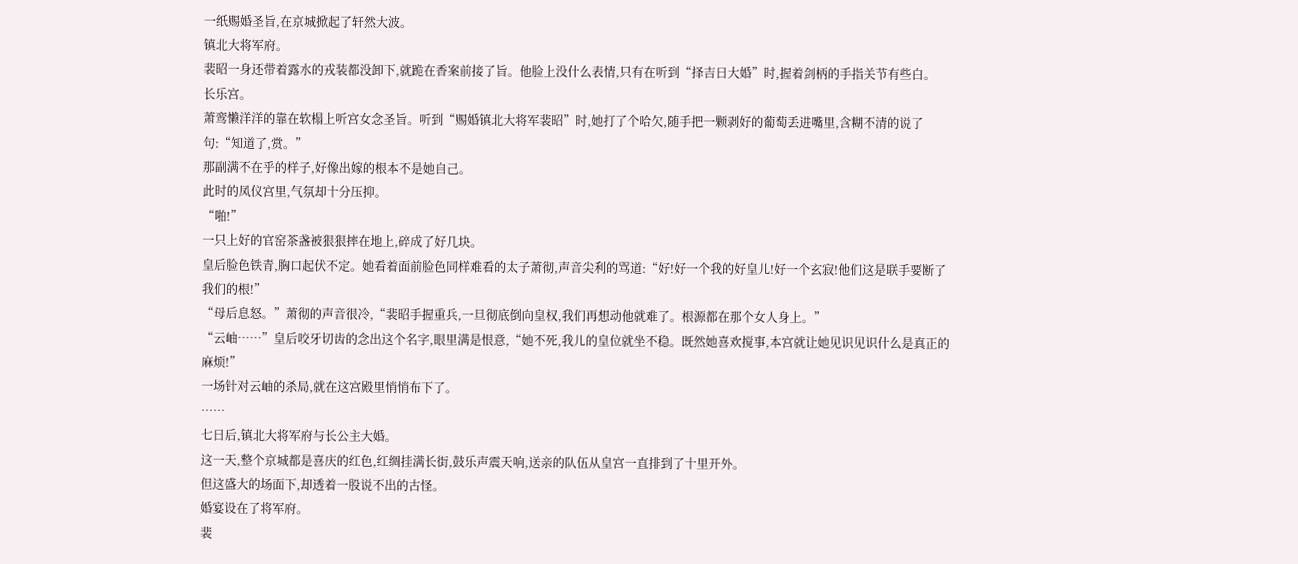一纸赐婚圣旨,在京城掀起了轩然大波。
镇北大将军府。
裴昭一身还带着露水的戎装都没卸下,就跪在香案前接了旨。他脸上没什么表情,只有在听到“择吉日大婚”时,握着剑柄的手指关节有些白。
长乐宫。
萧鸾懒洋洋的靠在软榻上听宫女念圣旨。听到“赐婚镇北大将军裴昭”时,她打了个哈欠,随手把一颗剥好的葡萄丢进嘴里,含糊不清的说了句:“知道了,赏。”
那副满不在乎的样子,好像出嫁的根本不是她自己。
此时的凤仪宫里,气氛却十分压抑。
“啪!”
一只上好的官窑茶盏被狠狠摔在地上,碎成了好几块。
皇后脸色铁青,胸口起伏不定。她看着面前脸色同样难看的太子萧彻,声音尖利的骂道:“好!好一个我的好皇儿!好一个玄寂!他们这是联手要断了我们的根!”
“母后息怒。”萧彻的声音很冷,“裴昭手握重兵,一旦彻底倒向皇权,我们再想动他就难了。根源都在那个女人身上。”
“云岫……”皇后咬牙切齿的念出这个名字,眼里满是恨意,“她不死,我儿的皇位就坐不稳。既然她喜欢搅事,本宫就让她见识见识什么是真正的麻烦!”
一场针对云岫的杀局,就在这宫殿里悄悄布下了。
……
七日后,镇北大将军府与长公主大婚。
这一天,整个京城都是喜庆的红色,红绸挂满长街,鼓乐声震天响,送亲的队伍从皇宫一直排到了十里开外。
但这盛大的场面下,却透着一股说不出的古怪。
婚宴设在了将军府。
裴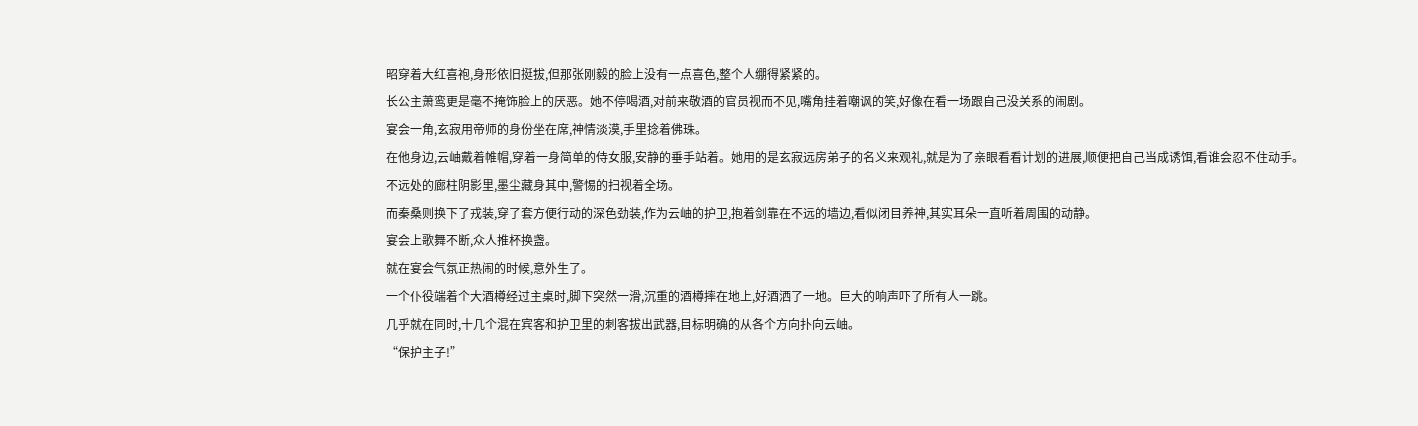昭穿着大红喜袍,身形依旧挺拔,但那张刚毅的脸上没有一点喜色,整个人绷得紧紧的。
长公主萧鸾更是毫不掩饰脸上的厌恶。她不停喝酒,对前来敬酒的官员视而不见,嘴角挂着嘲讽的笑,好像在看一场跟自己没关系的闹剧。
宴会一角,玄寂用帝师的身份坐在席,神情淡漠,手里捻着佛珠。
在他身边,云岫戴着帷帽,穿着一身简单的侍女服,安静的垂手站着。她用的是玄寂远房弟子的名义来观礼,就是为了亲眼看看计划的进展,顺便把自己当成诱饵,看谁会忍不住动手。
不远处的廊柱阴影里,墨尘藏身其中,警惕的扫视着全场。
而秦桑则换下了戎装,穿了套方便行动的深色劲装,作为云岫的护卫,抱着剑靠在不远的墙边,看似闭目养神,其实耳朵一直听着周围的动静。
宴会上歌舞不断,众人推杯换盏。
就在宴会气氛正热闹的时候,意外生了。
一个仆役端着个大酒樽经过主桌时,脚下突然一滑,沉重的酒樽摔在地上,好酒洒了一地。巨大的响声吓了所有人一跳。
几乎就在同时,十几个混在宾客和护卫里的刺客拔出武器,目标明确的从各个方向扑向云岫。
“保护主子!”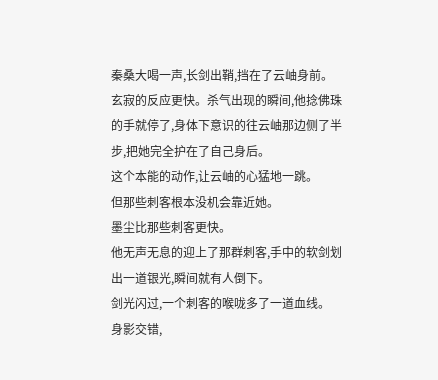秦桑大喝一声,长剑出鞘,挡在了云岫身前。
玄寂的反应更快。杀气出现的瞬间,他捻佛珠的手就停了,身体下意识的往云岫那边侧了半步,把她完全护在了自己身后。
这个本能的动作,让云岫的心猛地一跳。
但那些刺客根本没机会靠近她。
墨尘比那些刺客更快。
他无声无息的迎上了那群刺客,手中的软剑划出一道银光,瞬间就有人倒下。
剑光闪过,一个刺客的喉咙多了一道血线。
身影交错,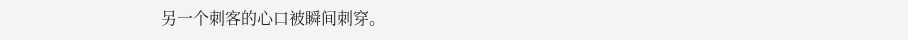另一个刺客的心口被瞬间刺穿。